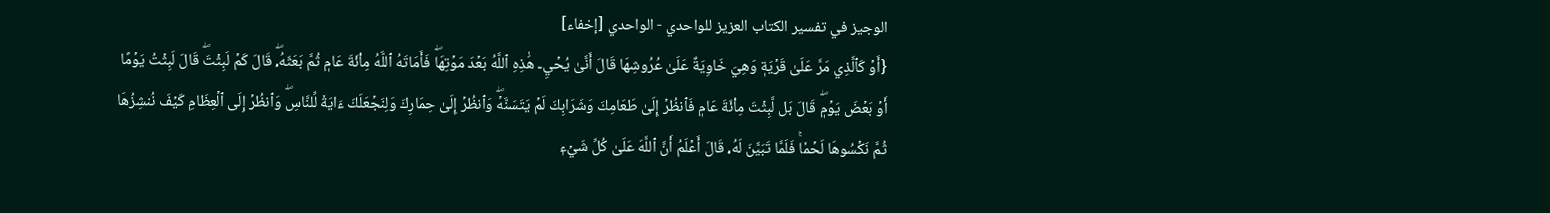الوجيز في تفسير الكتاب العزيز للواحدي - الواحدي [إخفاء]
{أَوۡ كَٱلَّذِي مَرَّ عَلَىٰ قَرۡيَةٖ وَهِيَ خَاوِيَةٌ عَلَىٰ عُرُوشِهَا قَالَ أَنَّىٰ يُحۡيِۦ هَٰذِهِ ٱللَّهُ بَعۡدَ مَوۡتِهَاۖ فَأَمَاتَهُ ٱللَّهُ مِاْئَةَ عَامٖ ثُمَّ بَعَثَهُۥۖ قَالَ كَمۡ لَبِثۡتَۖ قَالَ لَبِثۡتُ يَوۡمًا أَوۡ بَعۡضَ يَوۡمٖۖ قَالَ بَل لَّبِثۡتَ مِاْئَةَ عَامٖ فَٱنظُرۡ إِلَىٰ طَعَامِكَ وَشَرَابِكَ لَمۡ يَتَسَنَّهۡۖ وَٱنظُرۡ إِلَىٰ حِمَارِكَ وَلِنَجۡعَلَكَ ءَايَةٗ لِّلنَّاسِۖ وَٱنظُرۡ إِلَى ٱلۡعِظَامِ كَيۡفَ نُنشِزُهَا ثُمَّ نَكۡسُوهَا لَحۡمٗاۚ فَلَمَّا تَبَيَّنَ لَهُۥ قَالَ أَعۡلَمُ أَنَّ ٱللَّهَ عَلَىٰ كُلِّ شَيۡءٖ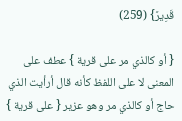قَدِيرٞ} (259)

{ أو كالذي مر على قرية } عطف على المعنى لا على اللفظ كأنه قال أرأيت الذي حاج أو كالذي مر وهو عزير { على قرية }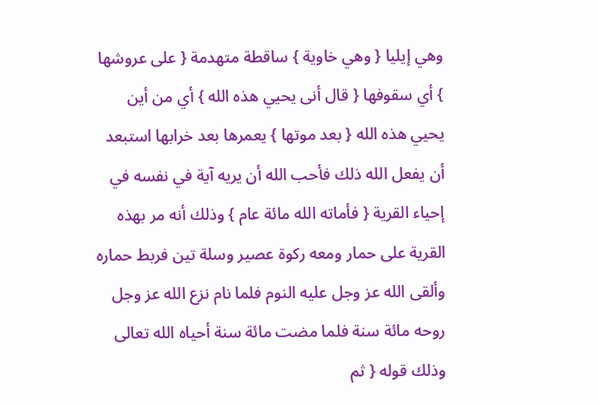وهي إيليا { وهي خاوية } ساقطة متهدمة { على عروشها } أي سقوفها { قال أنى يحيي هذه الله } أي من أين يحيي هذه الله { بعد موتها } يعمرها بعد خرابها استبعد أن يفعل الله ذلك فأحب الله أن يريه آية في نفسه في إحياء القرية { فأماته الله مائة عام } وذلك أنه مر بهذه القرية على حمار ومعه ركوة عصير وسلة تين فربط حماره وألقى الله عز وجل عليه النوم فلما نام نزع الله عز وجل روحه مائة سنة فلما مضت مائة سنة أحياه الله تعالى وذلك قوله { ثم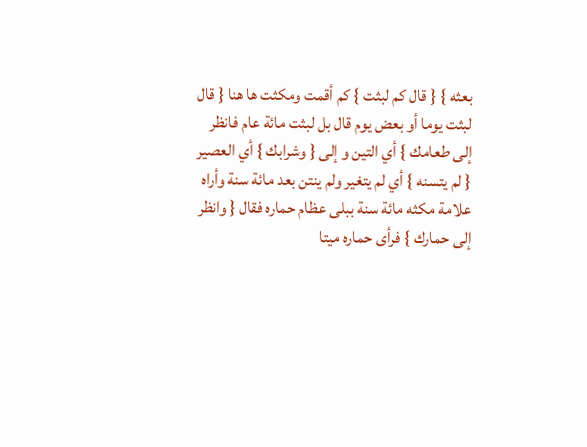بعثه } { قال كم لبثت } كم أقمت ومكثت ها هنا { قال لبثت يوما أو بعض يوم قال بل لبثت مائة عام فانظر إلى طعامك } أي التين و إلى { وشرابك } أي العصير { لم يتسنه } أي لم يتغير ولم ينتن بعد مائة سنة وأراه علامة مكثه مائة سنة ببلى عظام حماره فقال { وانظر إلى حمارك } فرأى حماره ميتا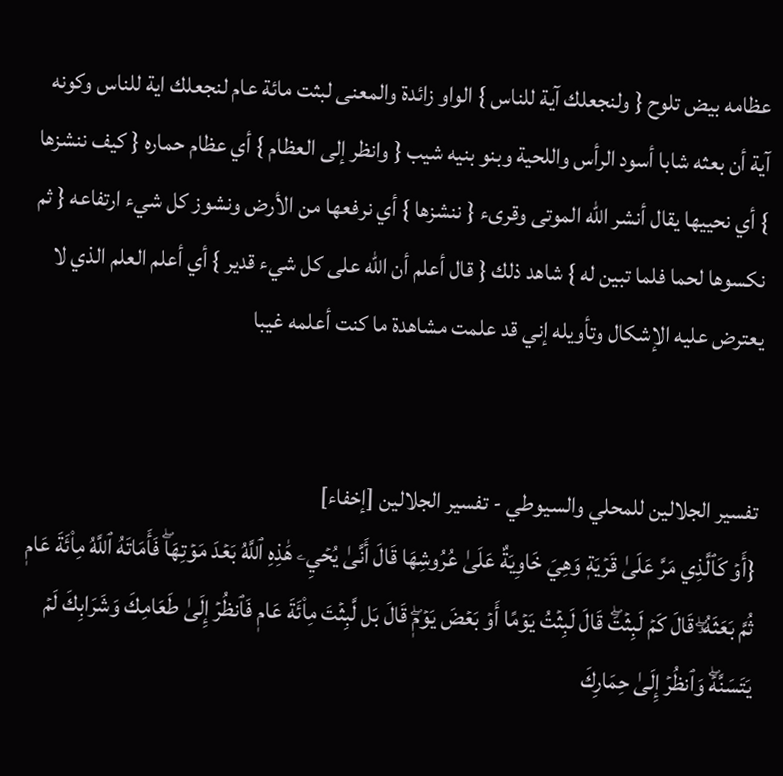عظامه بيض تلوح { ولنجعلك آية للناس } الواو زائدة والمعنى لبثت مائة عام لنجعلك اية للناس وكونه آية أن بعثه شابا أسود الرأس واللحية وبنو بنيه شيب { وانظر إلى العظام } أي عظام حماره { كيف ننشزها } أي نحييها يقال أنشر الله الموتى وقرىء { ننشزها } أي نرفعها من الأرض ونشوز كل شيء ارتفاعه { ثم نكسوها لحما فلما تبين له } شاهد ذلك { قال أعلم أن الله على كل شيء قدير } أي أعلم العلم الذي لا يعترض عليه الإشكال وتأويله إني قد علمت مشاهدة ما كنت أعلمه غيبا


تفسير الجلالين للمحلي والسيوطي - تفسير الجلالين [إخفاء]
{أَوۡ كَٱلَّذِي مَرَّ عَلَىٰ قَرۡيَةٖ وَهِيَ خَاوِيَةٌ عَلَىٰ عُرُوشِهَا قَالَ أَنَّىٰ يُحۡيِۦ هَٰذِهِ ٱللَّهُ بَعۡدَ مَوۡتِهَاۖ فَأَمَاتَهُ ٱللَّهُ مِاْئَةَ عَامٖ ثُمَّ بَعَثَهُۥۖ قَالَ كَمۡ لَبِثۡتَۖ قَالَ لَبِثۡتُ يَوۡمًا أَوۡ بَعۡضَ يَوۡمٖۖ قَالَ بَل لَّبِثۡتَ مِاْئَةَ عَامٖ فَٱنظُرۡ إِلَىٰ طَعَامِكَ وَشَرَابِكَ لَمۡ يَتَسَنَّهۡۖ وَٱنظُرۡ إِلَىٰ حِمَارِكَ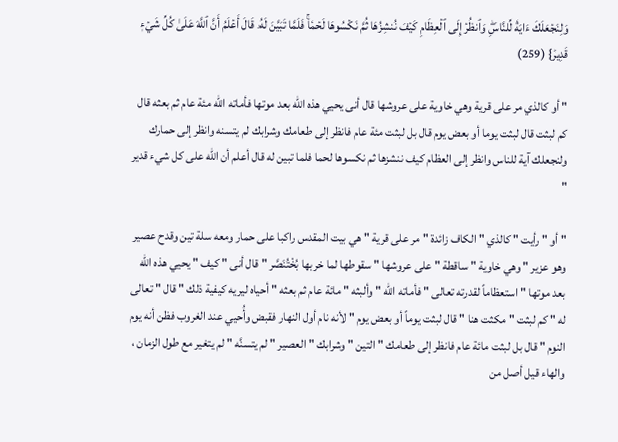وَلِنَجۡعَلَكَ ءَايَةٗ لِّلنَّاسِۖ وَٱنظُرۡ إِلَى ٱلۡعِظَامِ كَيۡفَ نُنشِزُهَا ثُمَّ نَكۡسُوهَا لَحۡمٗاۚ فَلَمَّا تَبَيَّنَ لَهُۥ قَالَ أَعۡلَمُ أَنَّ ٱللَّهَ عَلَىٰ كُلِّ شَيۡءٖ قَدِيرٞ} (259)

" أو كالذي مر على قرية وهي خاوية على عروشها قال أنى يحيي هذه الله بعد موتها فأماته الله مئة عام ثم بعثه قال كم لبثت قال لبثت يوما أو بعض يوم قال بل لبثت مئة عام فانظر إلى طعامك وشرابك لم يتسنه وانظر إلى حمارك ولنجعلك آية للناس وانظر إلى العظام كيف ننشزها ثم نكسوها لحما فلما تبين له قال أعلم أن الله على كل شيء قدير "

" أو " رأيت " كالذي " الكاف زائدة " مر على قرية " هي بيت المقدس راكبا على حمار ومعه سلة تين وقدح عصير وهو عزير " وهي خاوية " ساقطة " على عروشها " سقوطها لما خربها بُخْتُنَصَّر " قال أنى " كيف " يحيي هذه الله بعد موتها " استعظاماً لقدرته تعالى " فأماته الله " وألبثه " مائة عام ثم بعثه " أحياه ليريه كيفية ذلك " قال " تعالى له " كم لبثت " مكثت هنا " قال لبثت يوماً أو بعض يوم " لأنه نام أول النهار فقبض وأُحيي عند الغروب فظن أنه يوم النوم " قال بل لبثت مائة عام فانظر إلى طعامك " التين " وشرابك " العصير " لم يتسنَّه " لم يتغير مع طول الزمان ، والهاء قيل أصل من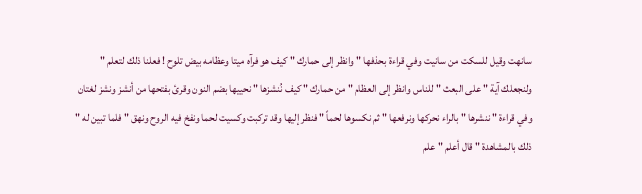سانهت وقيل للسكت من سانيت وفي قراءة بحذفها " وانظر إلى حمارك " كيف هو فرآه ميتا وعظامه بيض تلوح ! فعلنا ذلك لتعلم " ولنجعلك آية " على البعث " للناس وانظر إلى العظام " من حمارك " كيف نُنشزها " نحييها بضم النون وقرئ بفتحها من أنشز ونشز لغتان وفي قراءة " ننشرها " بالراء نحركها ونرفعها " ثم نكسوها لحماً " فنظر إليها وقد تركبت وكسيت لحما ونفخ فيه الروح ونهق " فلما تبين له " ذلك بالمشاهدة " قال أعلم " علم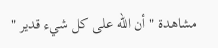مشاهدة " أن الله على كل شيء قدير "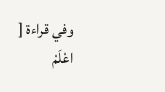وفي قراءة [ اعْلَمْ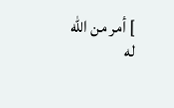] أمر من الله له